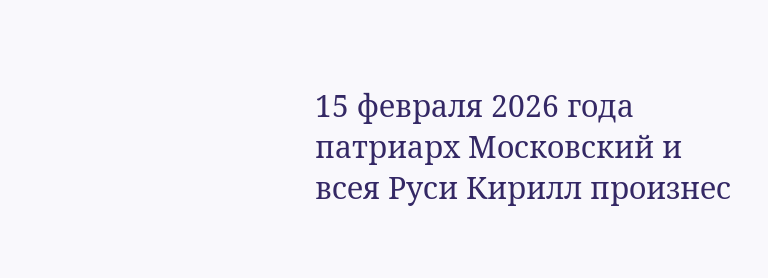15 февраля 2026 года патриарх Московский и всея Руси Кирилл произнес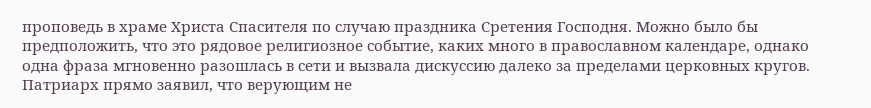проповедь в храме Христа Спасителя по случаю праздника Сретения Господня. Можно было бы предположить, что это рядовое религиозное событие, каких много в православном календаре, однако одна фраза мгновенно разошлась в сети и вызвала дискуссию далеко за пределами церковных кругов. Патриарх прямо заявил, что верующим не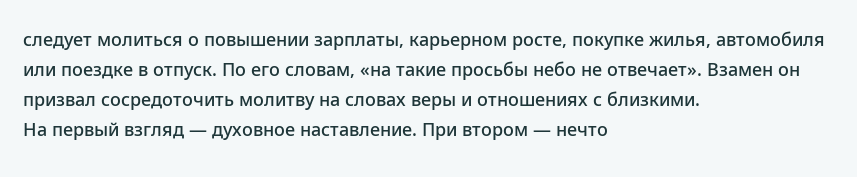следует молиться о повышении зарплаты, карьерном росте, покупке жилья, автомобиля или поездке в отпуск. По его словам, «на такие просьбы небо не отвечает». Взамен он призвал сосредоточить молитву на словах веры и отношениях с близкими.
На первый взгляд — духовное наставление. При втором — нечто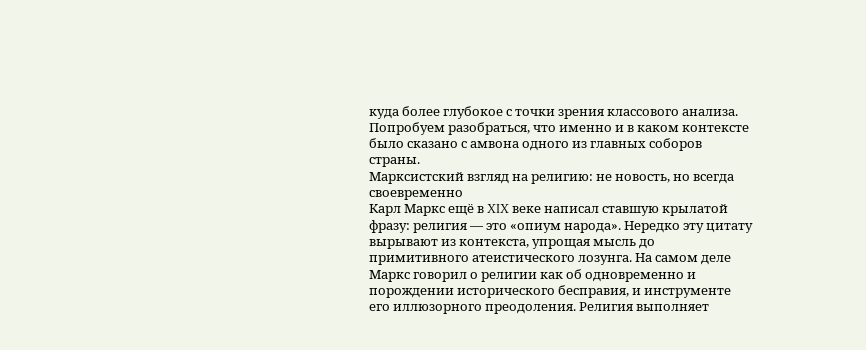куда более глубокое с точки зрения классового анализа. Попробуем разобраться, что именно и в каком контексте было сказано с амвона одного из главных соборов страны.
Марксистский взгляд на религию: не новость, но всегда своевременно
Карл Маркс ещё в XIX веке написал ставшую крылатой фразу: религия — это «опиум народа». Нередко эту цитату вырывают из контекста, упрощая мысль до примитивного атеистического лозунга. На самом деле Маркс говорил о религии как об одновременно и порождении исторического бесправия, и инструменте его иллюзорного преодоления. Религия выполняет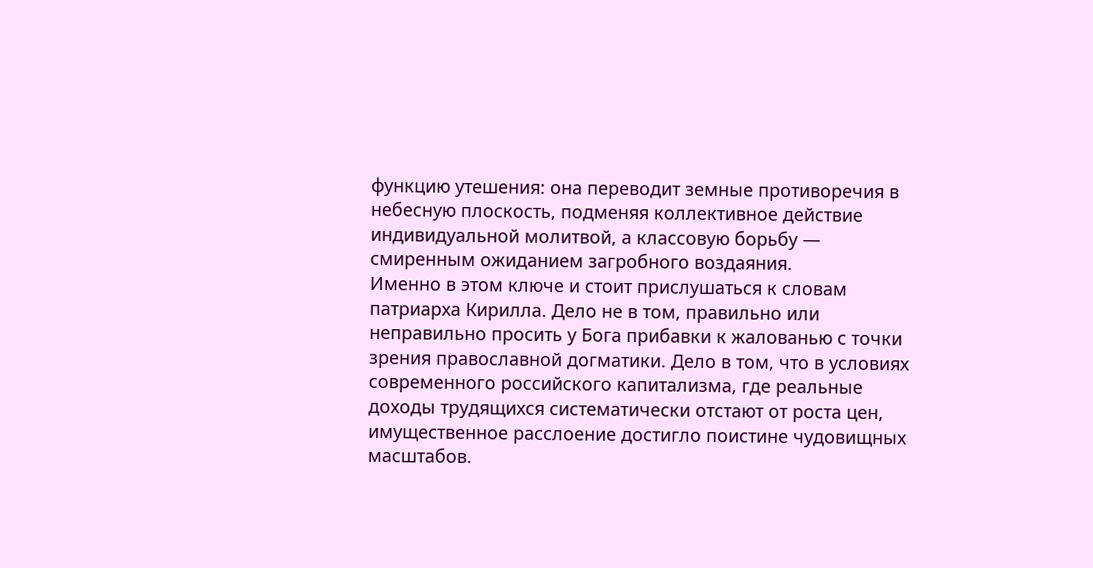функцию утешения: она переводит земные противоречия в небесную плоскость, подменяя коллективное действие индивидуальной молитвой, а классовую борьбу — смиренным ожиданием загробного воздаяния.
Именно в этом ключе и стоит прислушаться к словам патриарха Кирилла. Дело не в том, правильно или неправильно просить у Бога прибавки к жалованью с точки зрения православной догматики. Дело в том, что в условиях современного российского капитализма, где реальные доходы трудящихся систематически отстают от роста цен, имущественное расслоение достигло поистине чудовищных масштабов.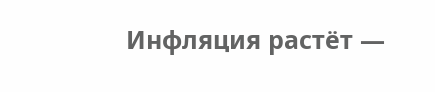Инфляция растёт —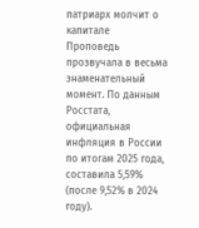патриарх молчит о капитале
Проповедь прозвучала в весьма знаменательный момент. По данным Росстата, официальная инфляция в России по итогам 2025 года, составила 5,59% (после 9,52% в 2024 году).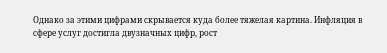Однако за этими цифрами скрывается куда более тяжелая картина. Инфляция в сфере услуг достигла двузначных цифр, рост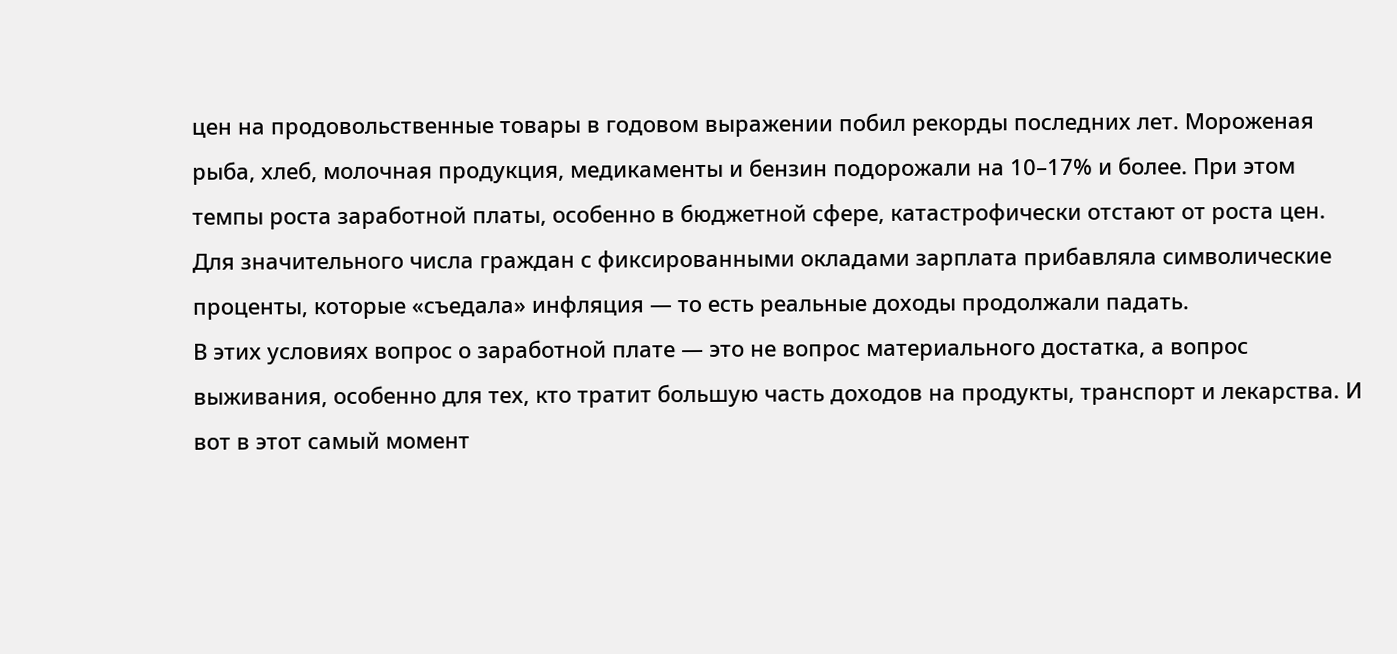цен на продовольственные товары в годовом выражении побил рекорды последних лет. Мороженая рыба, хлеб, молочная продукция, медикаменты и бензин подорожали на 10–17% и более. При этом темпы роста заработной платы, особенно в бюджетной сфере, катастрофически отстают от роста цен. Для значительного числа граждан с фиксированными окладами зарплата прибавляла символические проценты, которые «съедала» инфляция — то есть реальные доходы продолжали падать.
В этих условиях вопрос о заработной плате — это не вопрос материального достатка, а вопрос выживания, особенно для тех, кто тратит большую часть доходов на продукты, транспорт и лекарства. И вот в этот самый момент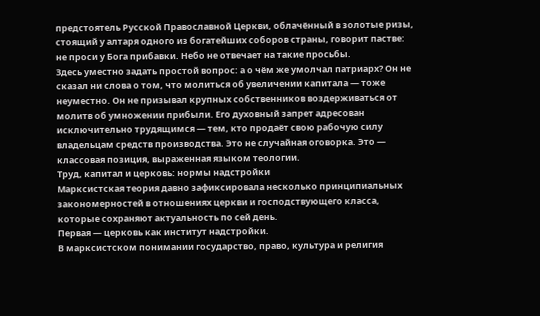предстоятель Русской Православной Церкви, облачённый в золотые ризы, стоящий у алтаря одного из богатейших соборов страны, говорит пастве: не проси у Бога прибавки. Небо не отвечает на такие просьбы.
Здесь уместно задать простой вопрос: а о чём же умолчал патриарх? Он не сказал ни слова о том, что молиться об увеличении капитала — тоже неуместно. Он не призывал крупных собственников воздерживаться от молитв об умножении прибыли. Его духовный запрет адресован исключительно трудящимся — тем, кто продаёт свою рабочую силу владельцам средств производства. Это не случайная оговорка. Это — классовая позиция, выраженная языком теологии.
Труд, капитал и церковь: нормы надстройки
Марксистская теория давно зафиксировала несколько принципиальных закономерностей в отношениях церкви и господствующего класса, которые сохраняют актуальность по сей день.
Первая — церковь как институт надстройки.
В марксистском понимании государство, право, культура и религия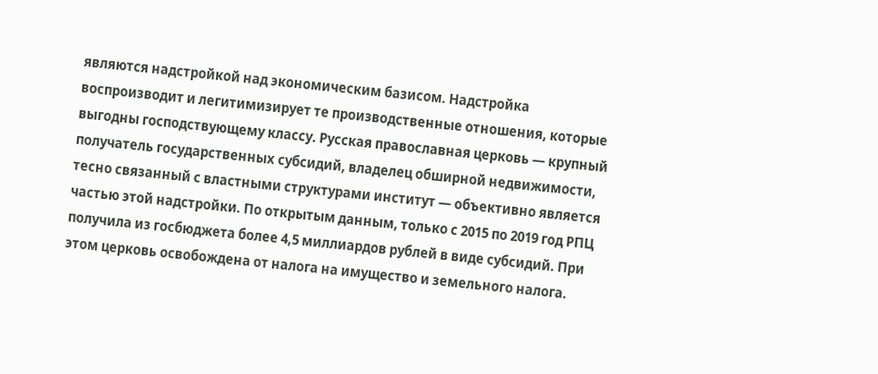являются надстройкой над экономическим базисом. Надстройка воспроизводит и легитимизирует те производственные отношения, которые выгодны господствующему классу. Русская православная церковь — крупный получатель государственных субсидий, владелец обширной недвижимости, тесно связанный с властными структурами институт — объективно является частью этой надстройки. По открытым данным, только с 2015 по 2019 год РПЦ получила из госбюджета более 4,5 миллиардов рублей в виде субсидий. При этом церковь освобождена от налога на имущество и земельного налога.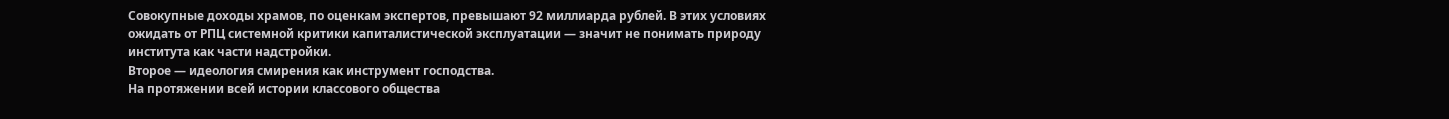Совокупные доходы храмов, по оценкам экспертов, превышают 92 миллиарда рублей. В этих условиях ожидать от РПЦ системной критики капиталистической эксплуатации — значит не понимать природу института как части надстройки.
Второе — идеология смирения как инструмент господства.
На протяжении всей истории классового общества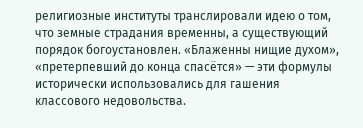религиозные институты транслировали идею о том, что земные страдания временны, а существующий порядок богоустановлен. «Блаженны нищие духом», «претерпевший до конца спасётся» — эти формулы исторически использовались для гашения классового недовольства.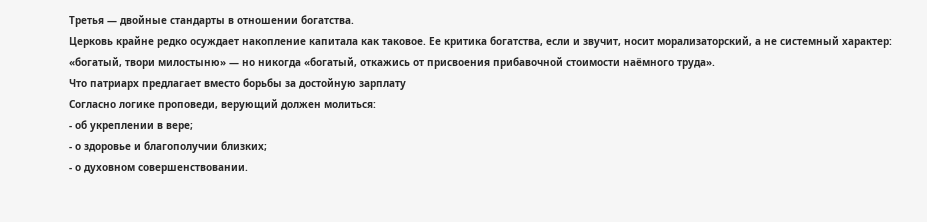Третья — двойные стандарты в отношении богатства.
Церковь крайне редко осуждает накопление капитала как таковое. Ее критика богатства, если и звучит, носит морализаторский, а не системный характер: «богатый, твори милостыню» — но никогда «богатый, откажись от присвоения прибавочной стоимости наёмного труда».
Что патриарх предлагает вместо борьбы за достойную зарплату
Согласно логике проповеди, верующий должен молиться:
- об укреплении в вере;
- о здоровье и благополучии близких;
- о духовном совершенствовании.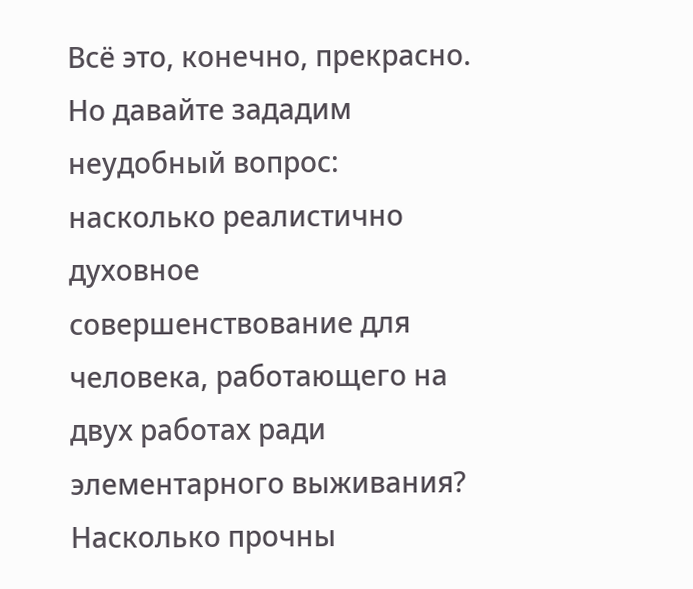Всё это, конечно, прекрасно. Но давайте зададим неудобный вопрос: насколько реалистично духовное совершенствование для человека, работающего на двух работах ради элементарного выживания? Насколько прочны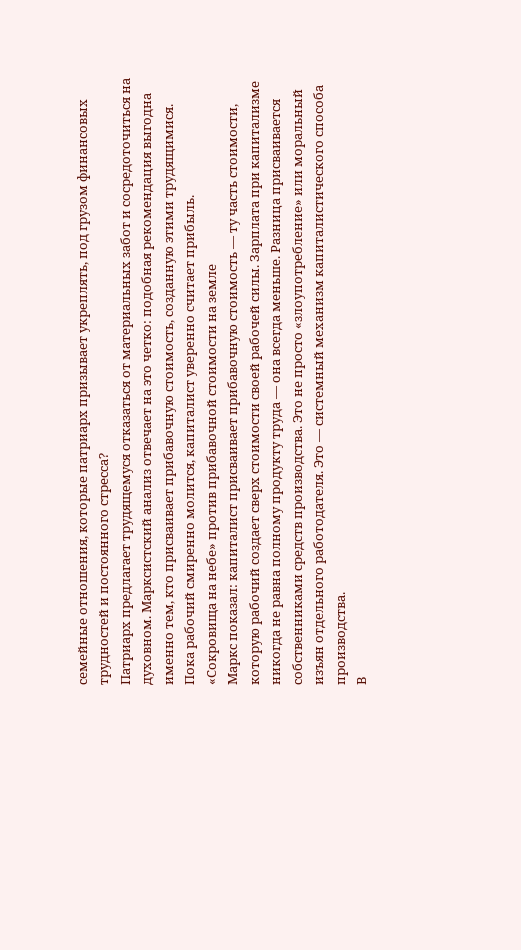семейные отношения, которые патриарх призывает укреплять, под грузом финансовых трудностей и постоянного стресса?
Патриарх предлагает трудящемуся отказаться от материальных забот и сосредоточиться на духовном. Марксистский анализ отвечает на это четко: подобная рекомендация выгодна именно тем, кто присваивает прибавочную стоимость, созданную этими трудящимися. Пока рабочий смиренно молится, капиталист уверенно считает прибыль.
«Сокровища на небе» против прибавочной стоимости на земле
Маркс показал: капиталист присваивает прибавочную стоимость — ту часть стоимости, которую рабочий создает сверх стоимости своей рабочей силы. Зарплата при капитализме никогда не равна полному продукту труда — она всегда меньше. Разница присваивается собственниками средств производства. Это не просто «злоупотребление» или моральный изъян отдельного работодателя. Это — системный механизм капиталистического способа производства.
В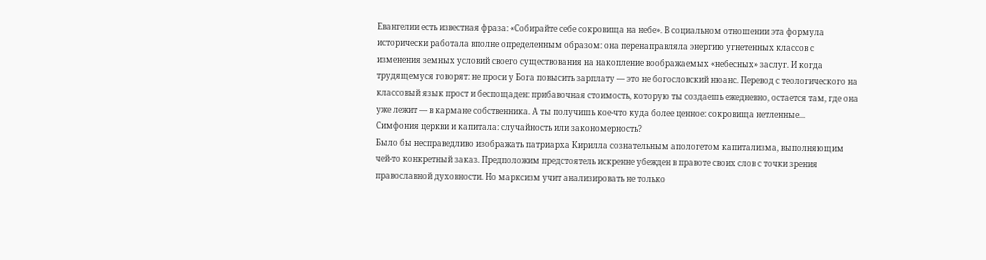Евангелии есть известная фраза: «Собирайте себе сокровища на небе». В социальном отношении эта формула исторически работала вполне определенным образом: она перенаправляла энергию угнетенных классов с изменения земных условий своего существования на накопление воображаемых «небесных» заслуг. И когда трудящемуся говорят: не проси у Бога повысить зарплату — это не богословский нюанс. Перевод с теологического на классовый язык прост и беспощаден: прибавочная стоимость, которую ты создаешь ежедневно, остается там, где она уже лежит — в кармане собственника. А ты получишь кое-что куда более ценное: сокровища нетленные...
Симфония церкви и капитала: случайность или закономерность?
Было бы несправедливо изображать патриарха Кирилла сознательным апологетом капитализма, выполняющим чей-то конкретный заказ. Предположим предстоятель искренне убежден в правоте своих слов с точки зрения православной духовности. Но марксизм учит анализировать не только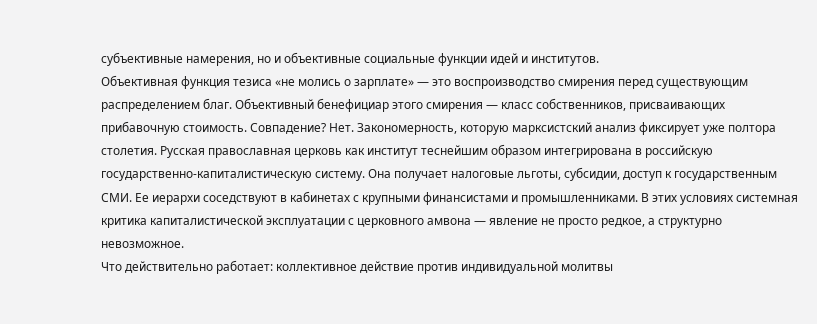субъективные намерения, но и объективные социальные функции идей и институтов.
Объективная функция тезиса «не молись о зарплате» — это воспроизводство смирения перед существующим распределением благ. Объективный бенефициар этого смирения — класс собственников, присваивающих прибавочную стоимость. Совпадение? Нет. Закономерность, которую марксистский анализ фиксирует уже полтора столетия. Русская православная церковь как институт теснейшим образом интегрирована в российскую государственно-капиталистическую систему. Она получает налоговые льготы, субсидии, доступ к государственным СМИ. Ее иерархи соседствуют в кабинетах с крупными финансистами и промышленниками. В этих условиях системная критика капиталистической эксплуатации с церковного амвона — явление не просто редкое, а структурно невозможное.
Что действительно работает: коллективное действие против индивидуальной молитвы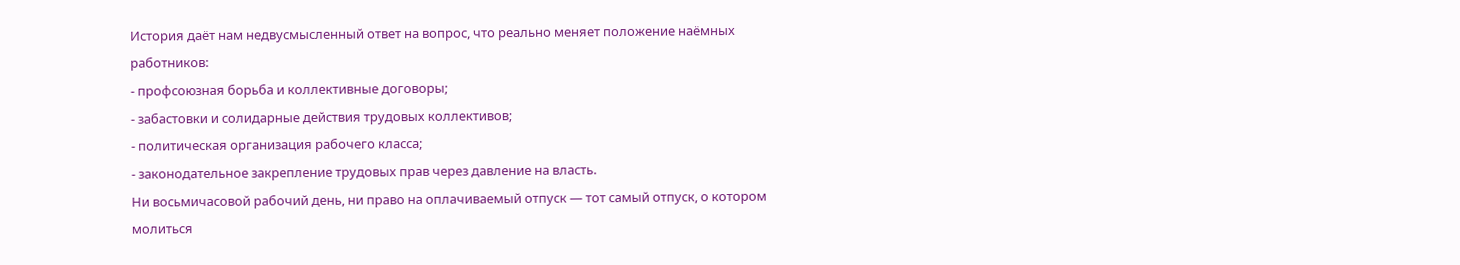История даёт нам недвусмысленный ответ на вопрос, что реально меняет положение наёмных работников:
- профсоюзная борьба и коллективные договоры;
- забастовки и солидарные действия трудовых коллективов;
- политическая организация рабочего класса;
- законодательное закрепление трудовых прав через давление на власть.
Ни восьмичасовой рабочий день, ни право на оплачиваемый отпуск — тот самый отпуск, о котором молиться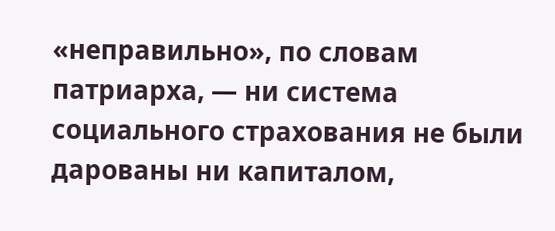«неправильно», по словам патриарха, — ни система социального страхования не были дарованы ни капиталом,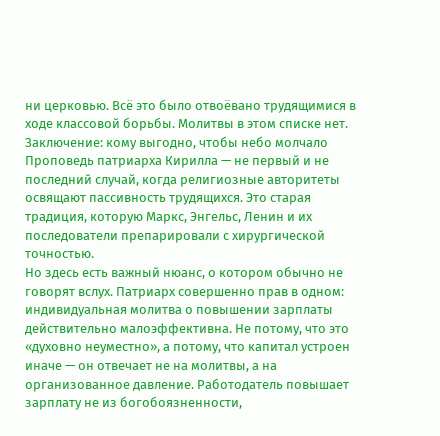ни церковью. Всё это было отвоёвано трудящимися в ходе классовой борьбы. Молитвы в этом списке нет.
Заключение: кому выгодно, чтобы небо молчало
Проповедь патриарха Кирилла — не первый и не последний случай, когда религиозные авторитеты освящают пассивность трудящихся. Это старая традиция, которую Маркс, Энгельс, Ленин и их последователи препарировали с хирургической точностью.
Но здесь есть важный нюанс, о котором обычно не говорят вслух. Патриарх совершенно прав в одном: индивидуальная молитва о повышении зарплаты действительно малоэффективна. Не потому, что это «духовно неуместно», а потому, что капитал устроен иначе — он отвечает не на молитвы, а на организованное давление. Работодатель повышает зарплату не из богобоязненности,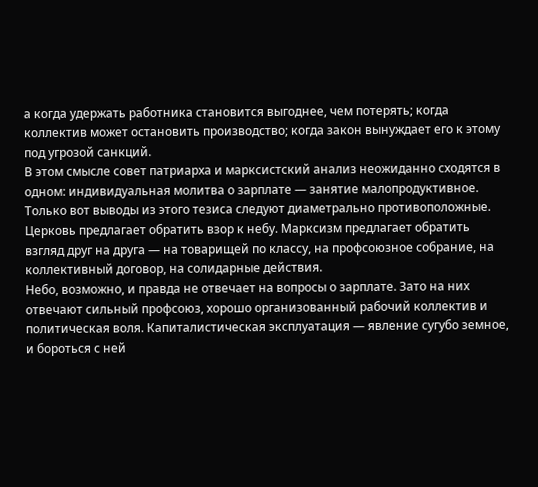а когда удержать работника становится выгоднее, чем потерять; когда коллектив может остановить производство; когда закон вынуждает его к этому под угрозой санкций.
В этом смысле совет патриарха и марксистский анализ неожиданно сходятся в одном: индивидуальная молитва о зарплате — занятие малопродуктивное. Только вот выводы из этого тезиса следуют диаметрально противоположные. Церковь предлагает обратить взор к небу. Марксизм предлагает обратить взгляд друг на друга — на товарищей по классу, на профсоюзное собрание, на коллективный договор, на солидарные действия.
Небо, возможно, и правда не отвечает на вопросы о зарплате. Зато на них отвечают сильный профсоюз, хорошо организованный рабочий коллектив и политическая воля. Капиталистическая эксплуатация — явление сугубо земное, и бороться с ней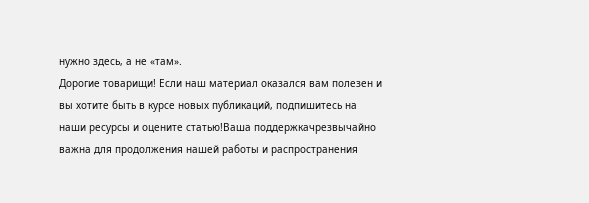нужно здесь, а не «там».
Дорогие товарищи! Если наш материал оказался вам полезен и вы хотите быть в курсе новых публикаций, подпишитесь на наши ресурсы и оцените статью!Ваша поддержкачрезвычайно важна для продолжения нашей работы и распространения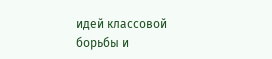идей классовой борьбы и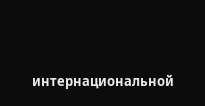интернациональной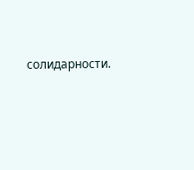солидарности.